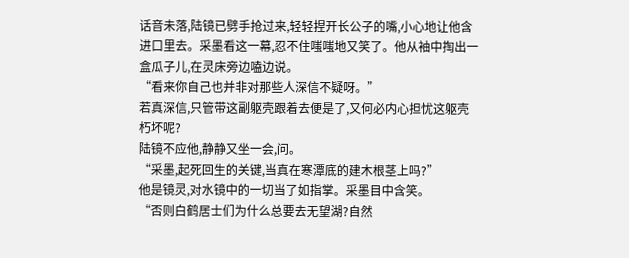话音未落,陆镜已劈手抢过来,轻轻捏开长公子的嘴,小心地让他含进口里去。采墨看这一幕,忍不住嗤嗤地又笑了。他从袖中掏出一盒瓜子儿,在灵床旁边嗑边说。
“看来你自己也并非对那些人深信不疑呀。”
若真深信,只管带这副躯壳跟着去便是了,又何必内心担忧这躯壳朽坏呢?
陆镜不应他,静静又坐一会,问。
“采墨,起死回生的关键,当真在寒潭底的建木根茎上吗?”
他是镜灵,对水镜中的一切当了如指掌。采墨目中含笑。
“否则白鹤居士们为什么总要去无望湖?自然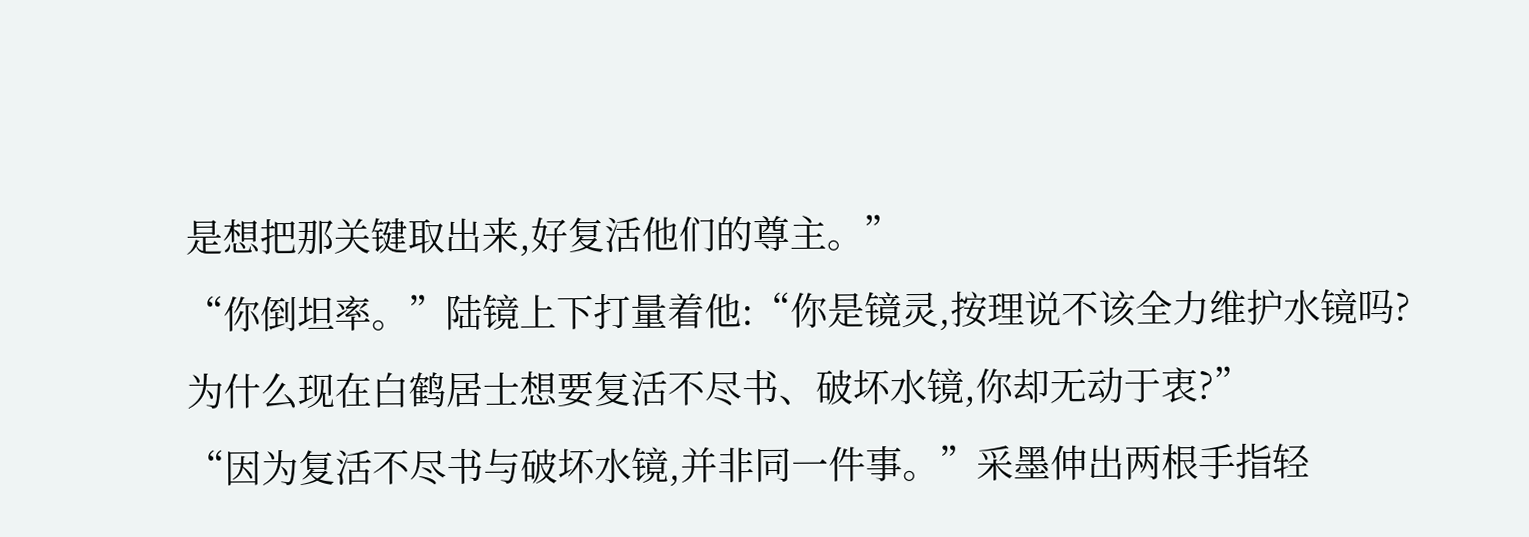是想把那关键取出来,好复活他们的尊主。”
“你倒坦率。”陆镜上下打量着他:“你是镜灵,按理说不该全力维护水镜吗?为什么现在白鹤居士想要复活不尽书、破坏水镜,你却无动于衷?”
“因为复活不尽书与破坏水镜,并非同一件事。”采墨伸出两根手指轻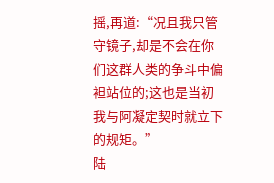摇,再道:“况且我只管守镜子,却是不会在你们这群人类的争斗中偏袒站位的;这也是当初我与阿凝定契时就立下的规矩。”
陆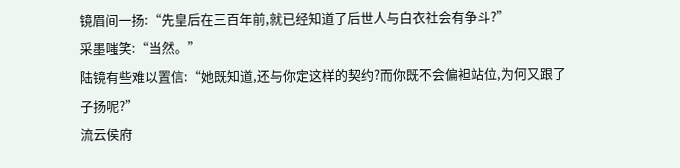镜眉间一扬:“先皇后在三百年前,就已经知道了后世人与白衣社会有争斗?”
采墨嗤笑:“当然。”
陆镜有些难以置信:“她既知道,还与你定这样的契约?而你既不会偏袒站位,为何又跟了子扬呢?”
流云侯府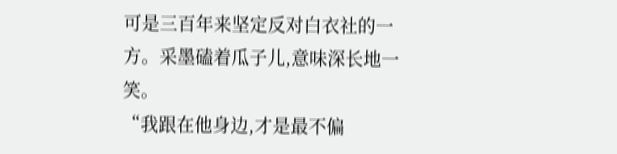可是三百年来坚定反对白衣社的一方。采墨磕着瓜子儿,意味深长地一笑。
“我跟在他身边,才是最不偏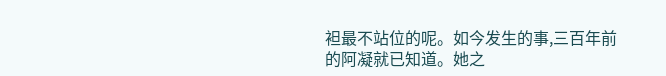袒最不站位的呢。如今发生的事,三百年前的阿凝就已知道。她之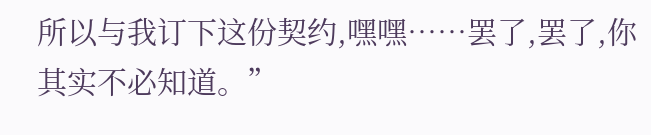所以与我订下这份契约,嘿嘿……罢了,罢了,你其实不必知道。”